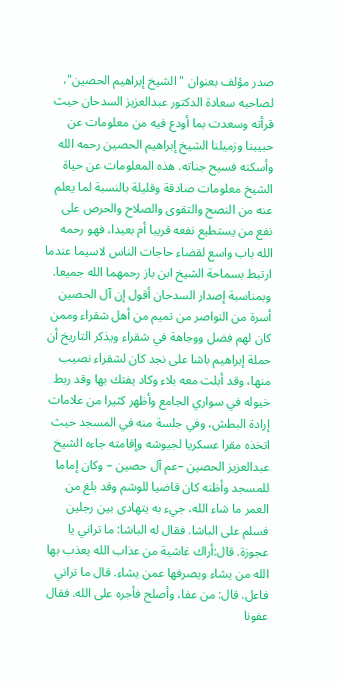صدر مؤلف بعنوان "الشيخ إبراهيم الحصين"، لصاحبه سعادة الدكتور عبدالعزيز السدحان حيث قرأته وسعدت بما أودع فيه من معلومات عن حبيبنا وزميلنا الشيخ إبراهيم الحصين رحمه الله وأسكنه فسيح جناته. هذه المعلومات عن حياة الشيخ معلومات صادقة وقليلة بالنسبة لما يعلم عنه من النصح والتقوى والصلاح والحرص على نفع من يستطيع نفعه قريبا أم بعيدا، فهو رحمه الله باب واسع لقضاء حاجات الناس لاسيما عندما ارتبط بسماحة الشيخ ابن باز رحمهما الله جميعا.
وبمناسبة إصدار السدحان أقول إن آل الحصين أسرة من النواصر من تميم من أهل شقراء وممن كان لهم فضل ووجاهة في شقراء ويذكر التاريخ أن حملة إبراهيم باشا على نجد كان لشقراء نصيب منها، وقد أبلت معه بلاء وكاد يفتك بها وقد ربط خيوله في سواري الجامع وأظهر كثيرا من علامات إرادة البطش، وفي جلسة منه في المسجد حيث اتخذه مقرا عسكريا لجيوشه وإقامته جاءه الشيخ عبدالعزيز الحصين –عم آل حصين – وكان إماما للمسجد وأظنه كان قاضيا للوشم وقد بلغ من العمر ما شاء الله، جيء به يتهادى بين رجلين فسلم على الباشا. فقال له الباشا: ما تراني يا عجوزة. قال:أراك غاشية من عذاب الله يعذب بها الله من يشاء ويصرفها عمن يشاء. قال ما تراني فاعل. قال: من عفا، وأصلح فأجره على الله. فقال عفونا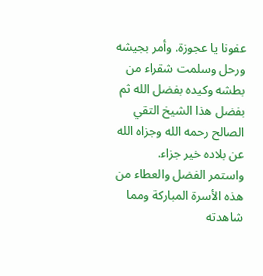عفونا يا عجوزة. وأمر بجيشه ورحل وسلمت شقراء من بطشه وكيده بفضل الله ثم بفضل هذا الشيخ التقي الصالح رحمه الله وجزاه الله عن بلاده خير جزاء.
واستمر الفضل والعطاء من هذه الأسرة المباركة ومما شاهدته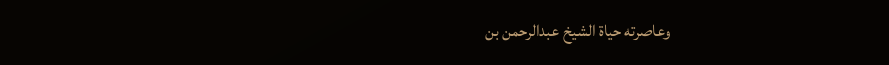وعاصرته حياة الشيخ عبدالرحمن بن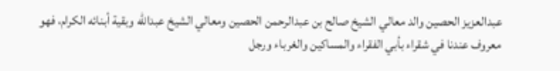عبدالعزيز الحصين والد معالي الشيخ صالح بن عبدالرحمن الحصين ومعالي الشيخ عبدالله وبقية أبنائه الكرام، فهو معروف عندنا في شقراء بأبي الفقراء والمساكين والغرباء ورجل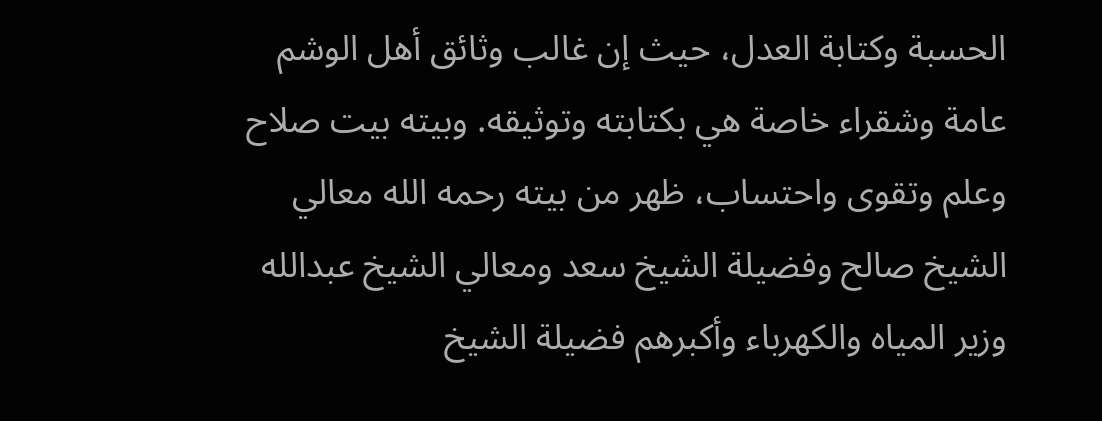الحسبة وكتابة العدل، حيث إن غالب وثائق أهل الوشم عامة وشقراء خاصة هي بكتابته وتوثيقه. وبيته بيت صلاح وعلم وتقوى واحتساب، ظهر من بيته رحمه الله معالي الشيخ صالح وفضيلة الشيخ سعد ومعالي الشيخ عبدالله وزير المياه والكهرباء وأكبرهم فضيلة الشيخ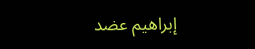إبراهيم عضد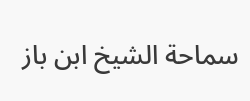سماحة الشيخ ابن باز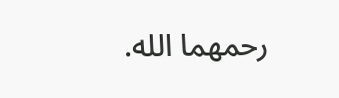رحمهما الله.